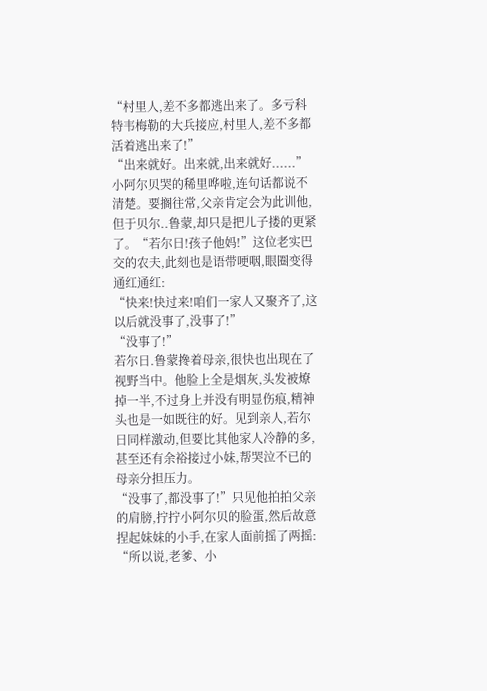“村里人,差不多都逃出来了。多亏科特韦梅勒的大兵接应,村里人,差不多都活着逃出来了!”
“出来就好。出来就,出来就好......”小阿尔贝哭的稀里哗啦,连句话都说不清楚。要搁往常,父亲肯定会为此训他,但于贝尔..鲁蒙,却只是把儿子搂的更紧了。“若尔日!孩子他妈!”这位老实巴交的农夫,此刻也是语带哽咽,眼圈变得通红通红:
“快来!快过来!咱们一家人又聚齐了,这以后就没事了,没事了!”
“没事了!”
若尔日.鲁蒙搀着母亲,很快也出现在了视野当中。他脸上全是烟灰,头发被燎掉一半,不过身上并没有明显伤痕,精神头也是一如既往的好。见到亲人,若尔日同样激动,但要比其他家人冷静的多,甚至还有余裕接过小妹,帮哭泣不已的母亲分担压力。
“没事了,都没事了!”只见他拍拍父亲的肩膀,拧拧小阿尔贝的脸蛋,然后故意捏起妹妹的小手,在家人面前摇了两摇:
“所以说,老爹、小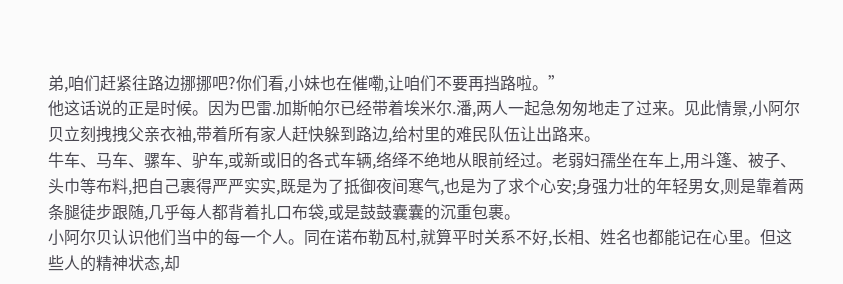弟,咱们赶紧往路边挪挪吧?你们看,小妹也在催嘞,让咱们不要再挡路啦。”
他这话说的正是时候。因为巴雷.加斯帕尔已经带着埃米尔.潘,两人一起急匆匆地走了过来。见此情景,小阿尔贝立刻拽拽父亲衣袖,带着所有家人赶快躲到路边,给村里的难民队伍让出路来。
牛车、马车、骡车、驴车,或新或旧的各式车辆,络绎不绝地从眼前经过。老弱妇孺坐在车上,用斗篷、被子、头巾等布料,把自己裹得严严实实,既是为了抵御夜间寒气,也是为了求个心安;身强力壮的年轻男女,则是靠着两条腿徒步跟随,几乎每人都背着扎口布袋,或是鼓鼓囊囊的沉重包裹。
小阿尔贝认识他们当中的每一个人。同在诺布勒瓦村,就算平时关系不好,长相、姓名也都能记在心里。但这些人的精神状态,却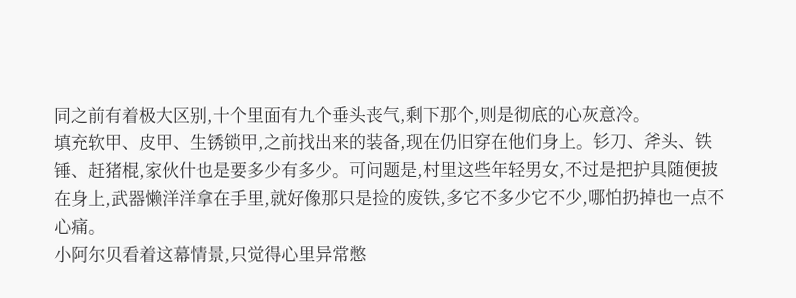同之前有着极大区别,十个里面有九个垂头丧气,剩下那个,则是彻底的心灰意冷。
填充软甲、皮甲、生锈锁甲,之前找出来的装备,现在仍旧穿在他们身上。钐刀、斧头、铁锤、赶猪棍,家伙什也是要多少有多少。可问题是,村里这些年轻男女,不过是把护具随便披在身上,武器懒洋洋拿在手里,就好像那只是捡的废铁,多它不多少它不少,哪怕扔掉也一点不心痛。
小阿尔贝看着这幕情景,只觉得心里异常憋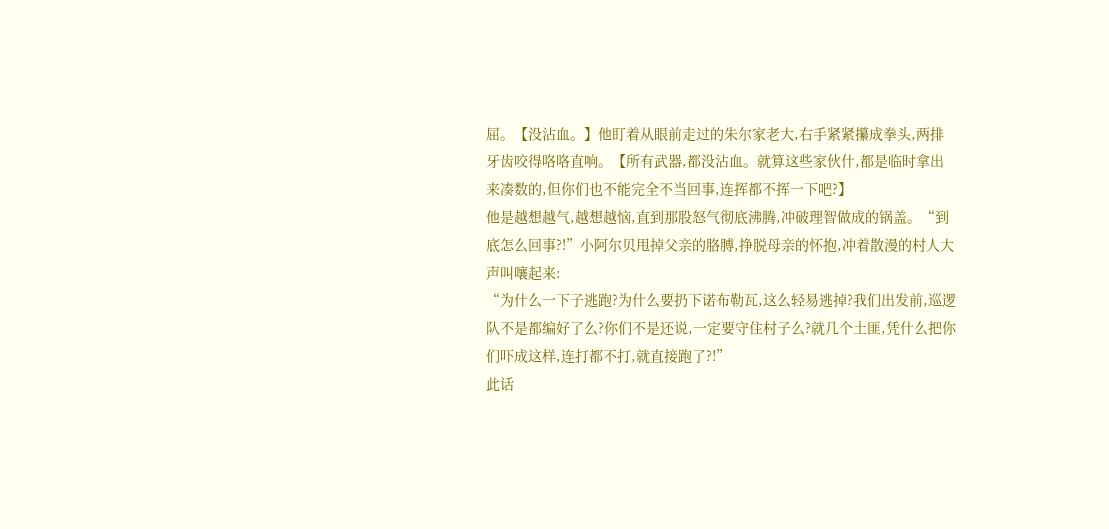屈。【没沾血。】他盯着从眼前走过的朱尔家老大,右手紧紧攥成拳头,两排牙齿咬得咯咯直响。【所有武器,都没沾血。就算这些家伙什,都是临时拿出来凑数的,但你们也不能完全不当回事,连挥都不挥一下吧?】
他是越想越气,越想越恼,直到那股怒气彻底沸腾,冲破理智做成的锅盖。“到底怎么回事?!”小阿尔贝甩掉父亲的胳膊,挣脱母亲的怀抱,冲着散漫的村人大声叫嚷起来:
“为什么一下子逃跑?为什么要扔下诺布勒瓦,这么轻易逃掉?我们出发前,巡逻队不是都编好了么?你们不是还说,一定要守住村子么?就几个土匪,凭什么把你们吓成这样,连打都不打,就直接跑了?!”
此话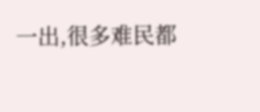一出,很多难民都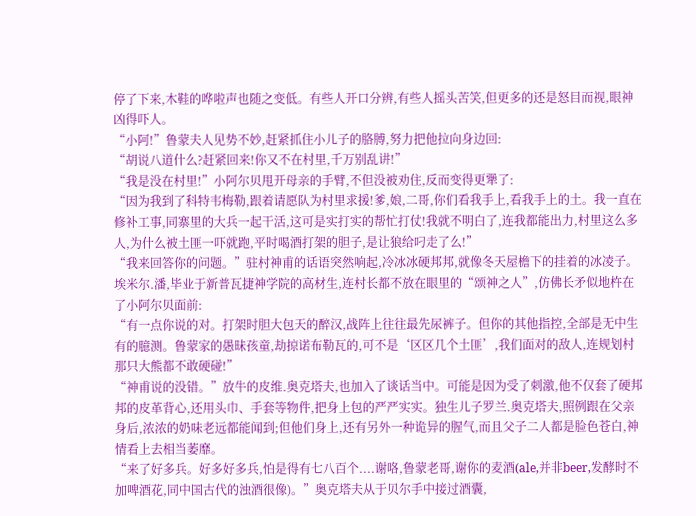停了下来,木鞋的哗啦声也随之变低。有些人开口分辨,有些人摇头苦笑,但更多的还是怒目而视,眼神凶得吓人。
“小阿!”鲁蒙夫人见势不妙,赶紧抓住小儿子的胳膊,努力把他拉向身边回:
“胡说八道什么?赶紧回来!你又不在村里,千万别乱讲!”
“我是没在村里!”小阿尔贝甩开母亲的手臂,不但没被劝住,反而变得更犟了:
“因为我到了科特韦梅勒,跟着请愿队为村里求援!爹,娘,二哥,你们看我手上,看我手上的土。我一直在修补工事,同寨里的大兵一起干活,这可是实打实的帮忙打仗!我就不明白了,连我都能出力,村里这么多人,为什么被土匪一吓就跑,平时喝酒打架的胆子,是让狼给叼走了么!”
“我来回答你的问题。”驻村神甫的话语突然响起,冷冰冰硬邦邦,就像冬天屋檐下的挂着的冰凌子。埃米尔.潘,毕业于新普瓦捷神学院的高材生,连村长都不放在眼里的“颂神之人”,仿佛长矛似地杵在了小阿尔贝面前:
“有一点你说的对。打架时胆大包天的醉汉,战阵上往往最先尿裤子。但你的其他指控,全部是无中生有的臆测。鲁蒙家的愚昧孩童,劫掠诺布勒瓦的,可不是‘区区几个土匪’,我们面对的敌人,连规划村那只大熊都不敢硬碰!”
“神甫说的没错。”放牛的皮维.奥克塔夫,也加入了谈话当中。可能是因为受了刺激,他不仅套了硬邦邦的皮革背心,还用头巾、手套等物件,把身上包的严严实实。独生儿子罗兰.奥克塔夫,照例跟在父亲身后,浓浓的奶味老远都能闻到;但他们身上,还有另外一种诡异的腥气,而且父子二人都是脸色苍白,神情看上去相当萎靡。
“来了好多兵。好多好多兵,怕是得有七八百个....谢咯,鲁蒙老哥,谢你的麦酒(ale,并非beer,发酵时不加啤酒花,同中国古代的浊酒很像)。”奥克塔夫从于贝尔手中接过酒囊,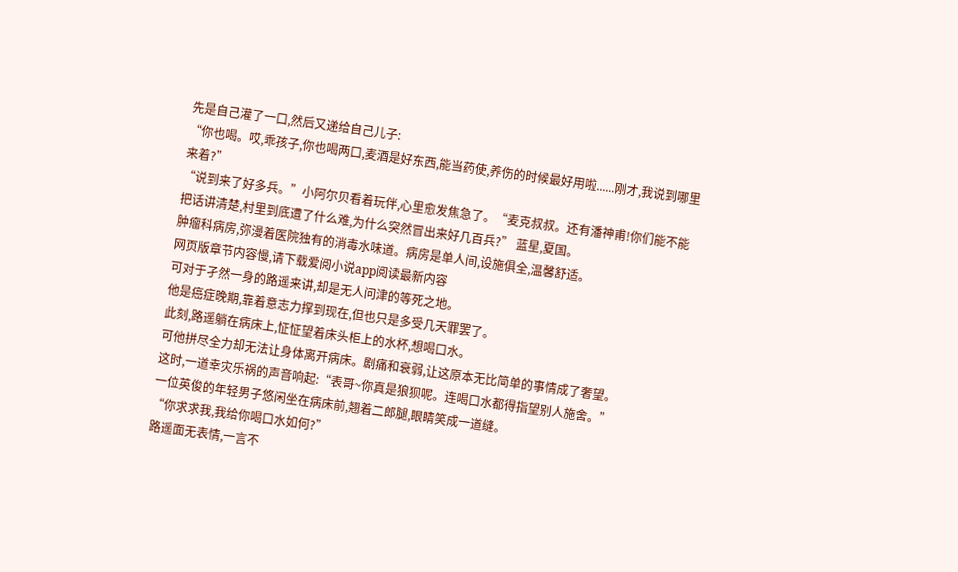先是自己灌了一口,然后又递给自己儿子:
“你也喝。哎,乖孩子,你也喝两口,麦酒是好东西,能当药使,养伤的时候最好用啦......刚才,我说到哪里来着?”
“说到来了好多兵。”小阿尔贝看着玩伴,心里愈发焦急了。“麦克叔叔。还有潘神甫!你们能不能把话讲清楚,村里到底遭了什么难,为什么突然冒出来好几百兵?” 蓝星,夏国。
肿瘤科病房,弥漫着医院独有的消毒水味道。病房是单人间,设施俱全,温馨舒适。
网页版章节内容慢,请下载爱阅小说app阅读最新内容
可对于孑然一身的路遥来讲,却是无人问津的等死之地。
他是癌症晚期,靠着意志力撑到现在,但也只是多受几天罪罢了。
此刻,路遥躺在病床上,怔怔望着床头柜上的水杯,想喝口水。
可他拼尽全力却无法让身体离开病床。剧痛和衰弱,让这原本无比简单的事情成了奢望。
这时,一道幸灾乐祸的声音响起:“表哥~你真是狼狈呢。连喝口水都得指望别人施舍。”
一位英俊的年轻男子悠闲坐在病床前,翘着二郎腿,眼睛笑成一道缝。
“你求求我,我给你喝口水如何?”
路遥面无表情,一言不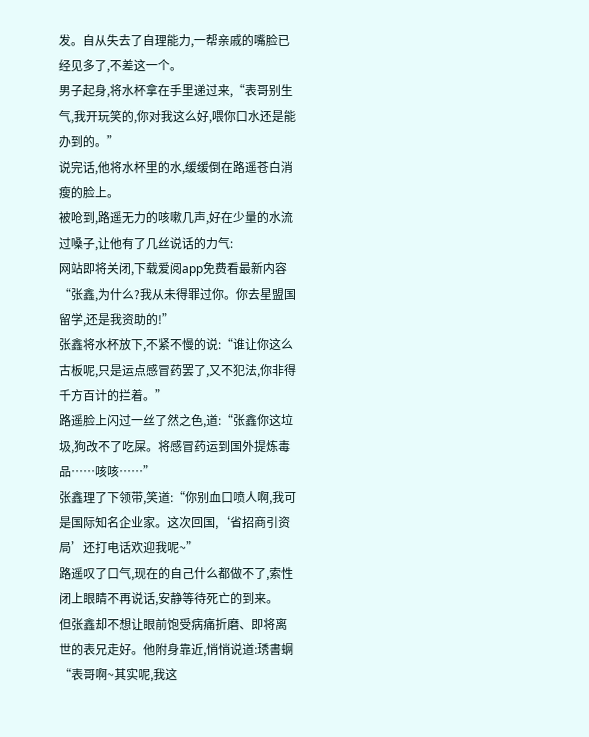发。自从失去了自理能力,一帮亲戚的嘴脸已经见多了,不差这一个。
男子起身,将水杯拿在手里递过来,“表哥别生气,我开玩笑的,你对我这么好,喂你口水还是能办到的。”
说完话,他将水杯里的水,缓缓倒在路遥苍白消瘦的脸上。
被呛到,路遥无力的咳嗽几声,好在少量的水流过嗓子,让他有了几丝说话的力气:
网站即将关闭,下载爱阅app免费看最新内容
“张鑫,为什么?我从未得罪过你。你去星盟国留学,还是我资助的!”
张鑫将水杯放下,不紧不慢的说:“谁让你这么古板呢,只是运点感冒药罢了,又不犯法,你非得千方百计的拦着。”
路遥脸上闪过一丝了然之色,道:“张鑫你这垃圾,狗改不了吃屎。将感冒药运到国外提炼毒品……咳咳……”
张鑫理了下领带,笑道:“你别血口喷人啊,我可是国际知名企业家。这次回国,‘省招商引资局’还打电话欢迎我呢~”
路遥叹了口气,现在的自己什么都做不了,索性闭上眼睛不再说话,安静等待死亡的到来。
但张鑫却不想让眼前饱受病痛折磨、即将离世的表兄走好。他附身靠近,悄悄说道:琇書蛧
“表哥啊~其实呢,我这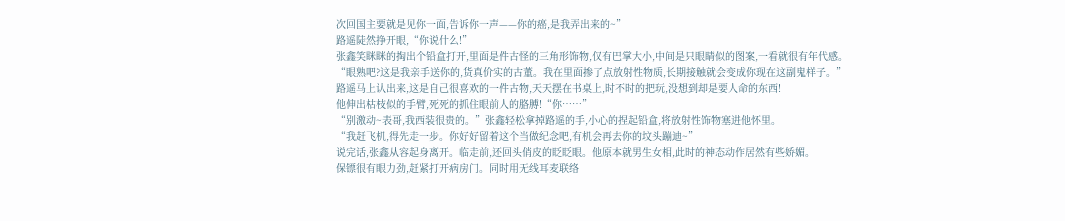次回国主要就是见你一面,告诉你一声——你的癌,是我弄出来的~”
路遥陡然挣开眼,“你说什么!”
张鑫笑眯眯的掏出个铅盒打开,里面是件古怪的三角形饰物,仅有巴掌大小,中间是只眼睛似的图案,一看就很有年代感。
“眼熟吧?这是我亲手送你的,货真价实的古董。我在里面掺了点放射性物质,长期接触就会变成你现在这副鬼样子。”
路遥马上认出来,这是自己很喜欢的一件古物,天天摆在书桌上,时不时的把玩,没想到却是要人命的东西!
他伸出枯枝似的手臂,死死的抓住眼前人的胳膊!“你……”
“别激动~表哥,我西装很贵的。”张鑫轻松拿掉路遥的手,小心的捏起铅盒,将放射性饰物塞进他怀里。
“我赶飞机,得先走一步。你好好留着这个当做纪念吧,有机会再去你的坟头蹦迪~”
说完话,张鑫从容起身离开。临走前,还回头俏皮的眨眨眼。他原本就男生女相,此时的神态动作居然有些娇媚。
保镖很有眼力劲,赶紧打开病房门。同时用无线耳麦联络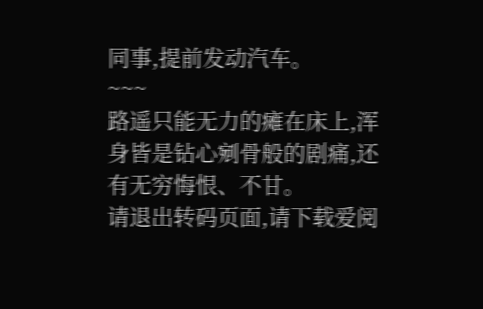同事,提前发动汽车。
~~~
路遥只能无力的瘫在床上,浑身皆是钻心剜骨般的剧痛,还有无穷悔恨、不甘。
请退出转码页面,请下载爱阅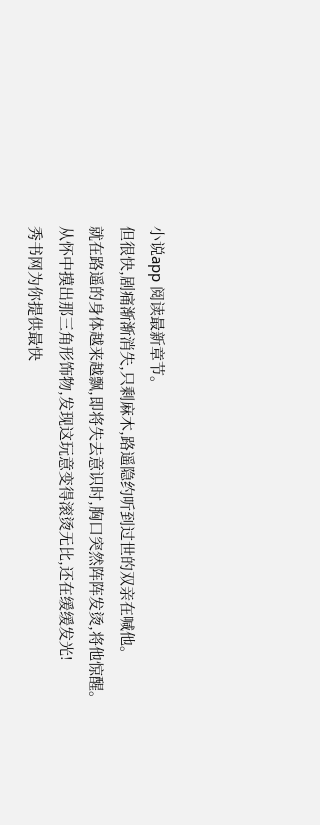小说app 阅读最新章节。
但很快,剧痛渐渐消失,只剩麻木,路遥隐约听到过世的双亲在喊他。
就在路遥的身体越来越飘,即将失去意识时,胸口突然阵阵发烫,将他惊醒。
从怀中摸出那三角形饰物,发现这玩意变得滚烫无比,还在缓缓发光!
秀书网为你提供最快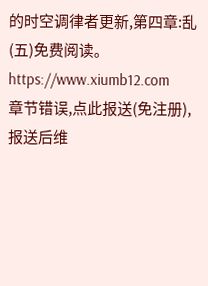的时空调律者更新,第四章:乱(五)免费阅读。https://www.xiumb12.com
章节错误,点此报送(免注册),
报送后维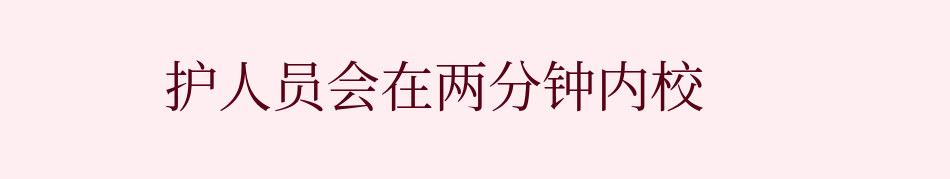护人员会在两分钟内校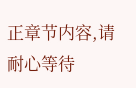正章节内容,请耐心等待